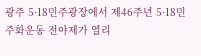광주 5·18민주광장에서 제46주년 5·18민주화운동 전야제가 열리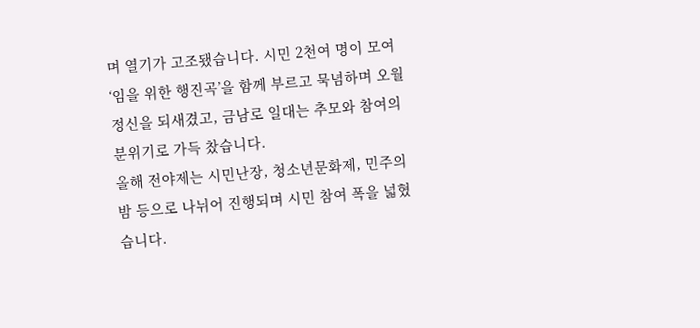며 열기가 고조됐습니다. 시민 2천여 명이 모여 ‘임을 위한 행진곡’을 함께 부르고 묵념하며 오월 정신을 되새겼고, 금남로 일대는 추모와 참여의 분위기로 가득 찼습니다.
올해 전야제는 시민난장, 청소년문화제, 민주의 밤 등으로 나뉘어 진행되며 시민 참여 폭을 넓혔습니다.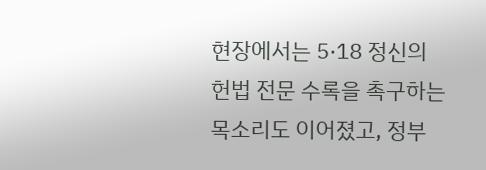현장에서는 5·18 정신의 헌법 전문 수록을 촉구하는 목소리도 이어졌고, 정부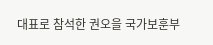대표로 참석한 권오을 국가보훈부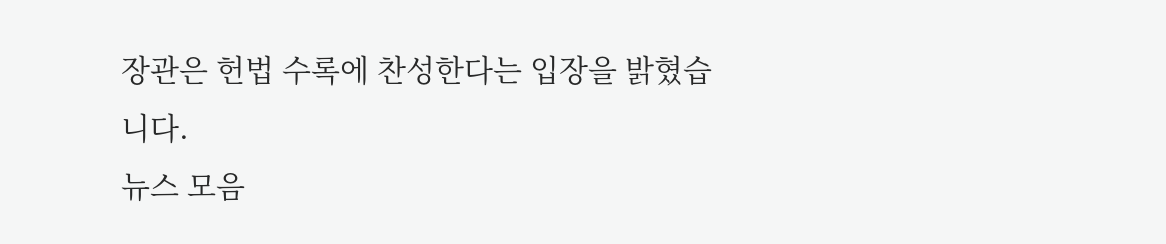장관은 헌법 수록에 찬성한다는 입장을 밝혔습니다.
뉴스 모음